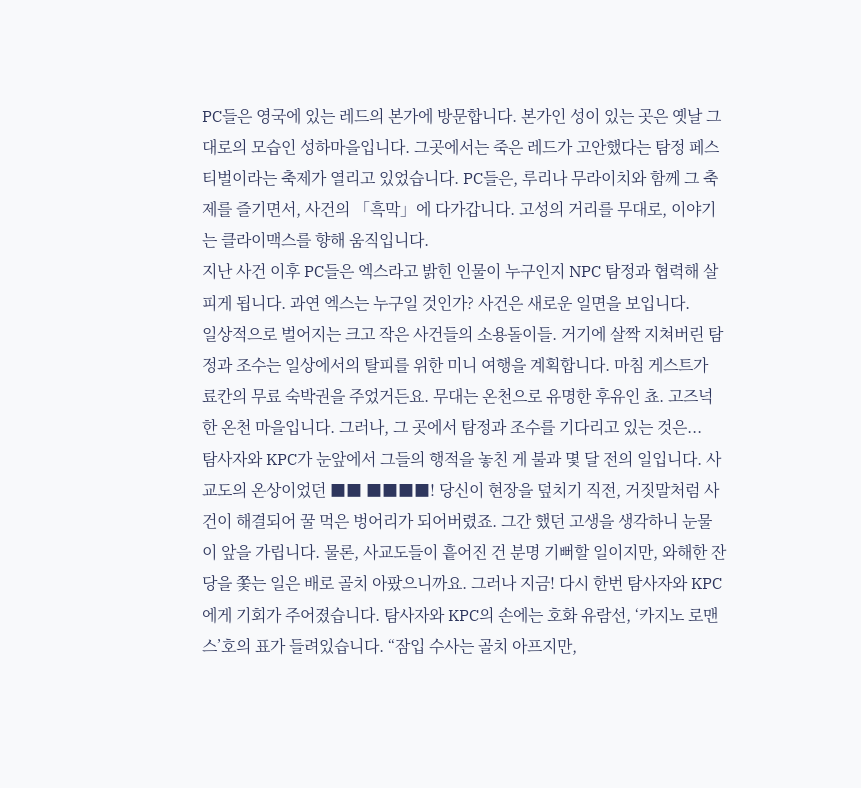PC들은 영국에 있는 레드의 본가에 방문합니다. 본가인 성이 있는 곳은 옛날 그대로의 모습인 성하마을입니다. 그곳에서는 죽은 레드가 고안했다는 탐정 페스티벌이라는 축제가 열리고 있었습니다. PC들은, 루리나 무라이치와 함께 그 축제를 즐기면서, 사건의 「흑막」에 다가갑니다. 고성의 거리를 무대로, 이야기는 클라이맥스를 향해 움직입니다.
지난 사건 이후 PC들은 엑스라고 밝힌 인물이 누구인지 NPC 탐정과 협력해 살피게 됩니다. 과연 엑스는 누구일 것인가? 사건은 새로운 일면을 보입니다.
일상적으로 벌어지는 크고 작은 사건들의 소용돌이들. 거기에 살짝 지쳐버린 탐정과 조수는 일상에서의 탈피를 위한 미니 여행을 계획합니다. 마침 게스트가 료칸의 무료 숙박권을 주었거든요. 무대는 온천으로 유명한 후유인 쵸. 고즈넉한 온천 마을입니다. 그러나, 그 곳에서 탐정과 조수를 기다리고 있는 것은...
탐사자와 KPC가 눈앞에서 그들의 행적을 놓친 게 불과 몇 달 전의 일입니다. 사교도의 온상이었던 ■■ ■■■■! 당신이 현장을 덮치기 직전, 거짓말처럼 사건이 해결되어 꿀 먹은 벙어리가 되어버렸죠. 그간 했던 고생을 생각하니 눈물이 앞을 가립니다. 물론, 사교도들이 흩어진 건 분명 기뻐할 일이지만, 와해한 잔당을 쫓는 일은 배로 골치 아팠으니까요. 그러나 지금! 다시 한번 탐사자와 KPC에게 기회가 주어졌습니다. 탐사자와 KPC의 손에는 호화 유람선, ‘카지노 로맨스’호의 표가 들려있습니다. “잠입 수사는 골치 아프지만,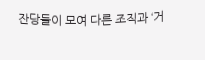잔당들이 모여 다른 조직과 ‘거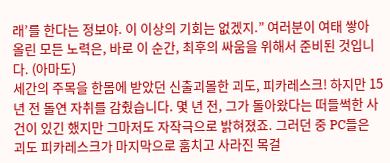래’를 한다는 정보야. 이 이상의 기회는 없겠지.” 여러분이 여태 쌓아 올린 모든 노력은, 바로 이 순간, 최후의 싸움을 위해서 준비된 것입니다. (아마도)
세간의 주목을 한몸에 받았던 신출괴몰한 괴도, 피카레스크! 하지만 15년 전 돌연 자취를 감췄습니다. 몇 년 전, 그가 돌아왔다는 떠들썩한 사건이 있긴 했지만 그마저도 자작극으로 밝혀졌죠. 그러던 중 PC들은 괴도 피카레스크가 마지막으로 훔치고 사라진 목걸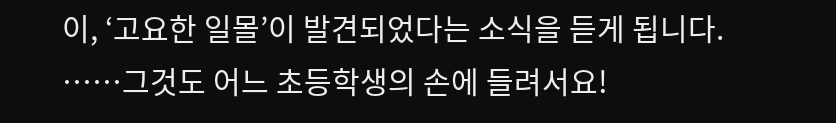이, ‘고요한 일몰’이 발견되었다는 소식을 듣게 됩니다. ……그것도 어느 초등학생의 손에 들려서요!